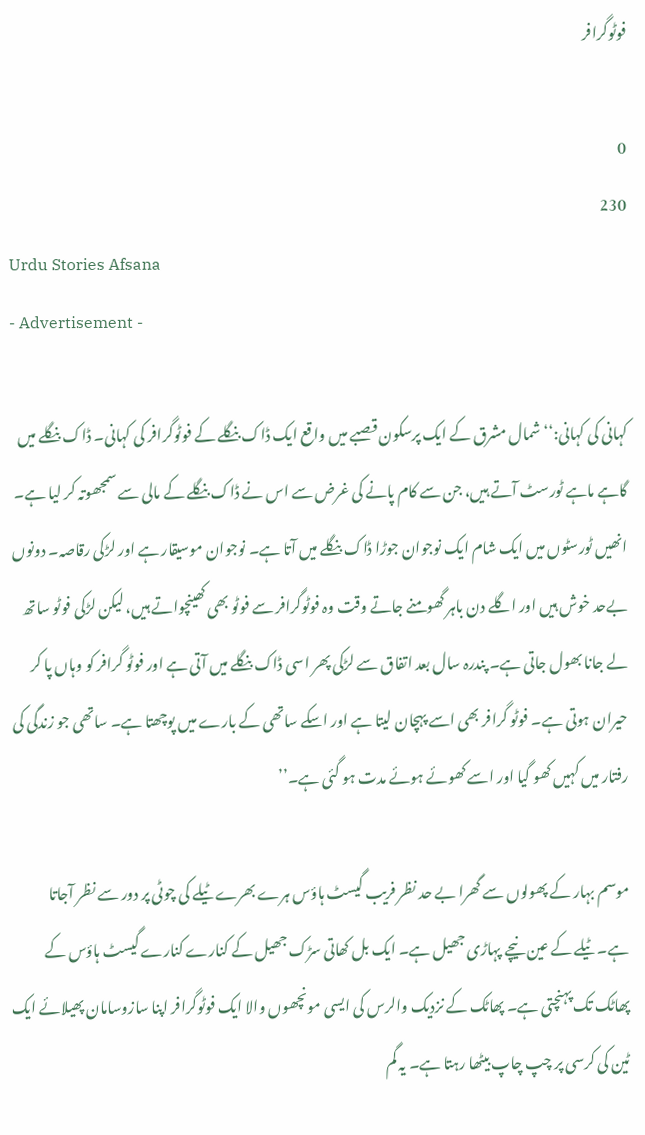فوٹوگرافر

0
230
Urdu Stories Afsana
- Advertisement -

کہانی کی کہانی:‘‘شمال مشرق کے ایک پرسکون قصبے میں واقع ایک ڈاک بنگلے کے فوٹوگرافر کی کہانی۔ ڈاک بنگلے میں گاہے ماہے ٹورسٹ آتے ہیں، جن سے کام پانے کی غرض سے اس نے ڈاک بنگلے کے مالی سے سمجھوتہ کر لیا ہے۔ انھیں ٹورسٹوں میں ایک شام ایک نوجوان جوڑا ڈاک بنگلے میں آتا ہے۔ نوجوان موسیقار ہے اور لڑکی رقاصہ۔ دونوں بےحد خوش ہیں اور اگلے دن باہر گھومنے جاتے وقت وہ فوٹوگرافر سے فوٹو بھی کھینچواتے ہیں، لیکن لڑکی فوٹو ساتھ لے جانا بھول جاتی ہے۔ پندرہ سال بعد اتفاق سے لڑکی پھر اسی ڈاک بنگلے میں آتی ہے اور فوٹو گرافر کو وہاں پا کر حیران ہوتی ہے۔ فوٹو گرافر بھی اسے پہچان لیتا ہے اور اسکے ساتھی کے بارے میں پوچھتا ہے۔ ساتھی جو زندگی کی رفتار میں کہیں کھو گیا اور اسے کھوئے ہوئے مدت ہو گئی ہے۔’’

موسم بہار کے پھولوں سے گھرا بے حد نظر فریب گیسٹ ہاؤس ہرے بھرے ٹیلے کی چوٹی پر دور سے نظر آجاتا ہے۔ ٹیلے کے عین نیچے پہاڑی جھیل ہے۔ ایک بل کھاتی سڑک جھیل کے کنارے کنارے گیسٹ ہاؤس کے پھاٹک تک پہنچتی ہے۔ پھاٹک کے نزدیک والرس کی ایسی مونچھوں والا ایک فوٹوگرافر اپنا سازوسامان پھیلائے ایک ٹین کی کرسی پر چپ چاپ بیٹھا رہتا ہے۔ یہ گم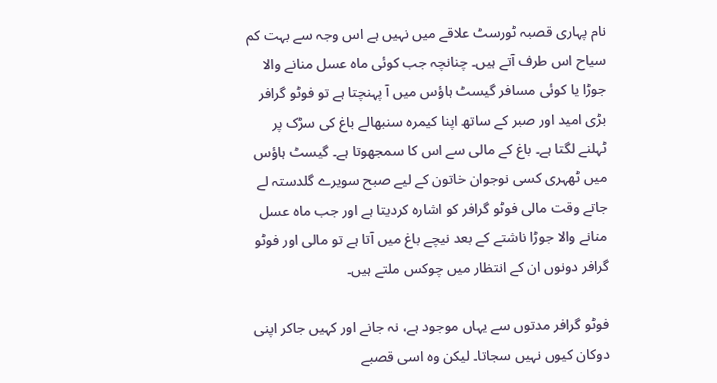نام پہاری قصبہ ٹورسٹ علاقے میں نہیں ہے اس وجہ سے بہت کم سیاح اس طرف آتے ہیں۔ چنانچہ جب کوئی ماہ عسل منانے والا جوڑا یا کوئی مسافر گیسٹ ہاؤس میں آ پہنچتا ہے تو فوٹو گرافر بڑی امید اور صبر کے ساتھ اپنا کیمرہ سنبھالے باغ کی سڑک پر ٹہلنے لگتا ہے۔ باغ کے مالی سے اس کا سمجھوتا ہے۔ گیسٹ ہاؤس میں ٹھہری کسی نوجوان خاتون کے لیے صبح سویرے گلدستہ لے جاتے وقت مالی فوٹو گرافر کو اشارہ کردیتا ہے اور جب ماہ عسل منانے والا جوڑا ناشتے کے بعد نیچے باغ میں آتا ہے تو مالی اور فوٹو گرافر دونوں ان کے انتظار میں چوکس ملتے ہیں۔

فوٹو گرافر مدتوں سے یہاں موجود ہے، نہ جانے اور کہیں جاکر اپنی دوکان کیوں نہیں سجاتا۔ لیکن وہ اسی قصبے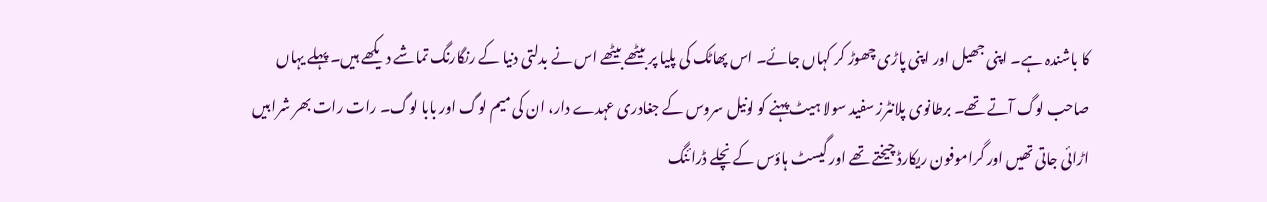کا باشندہ ہے۔ اپنی جھیل اور اپنی پاڑی چھوڑ کر کہاں جائے۔ اس پھاٹک کی پلیا پر بیٹھے بیٹھے اس نے بدلتی دنیا کے رنگارنگ تماشے دیکھے ہیں۔ پہلے یہاں صاحب لوگ آتے تھے۔ برطانوی پلانٹرز سفید سولا ہیٹ پہنے کو لونیل سروس کے جغادری عہدے دار، ان کی میم لوگ اور بابا لوگ۔ رات رات بھر شرابیں اڑائی جاتی تھیں اور گراموفون ریکارڈ چیختے تھے اور گیسٹ ہاؤس کے نچلے ڈرائنگ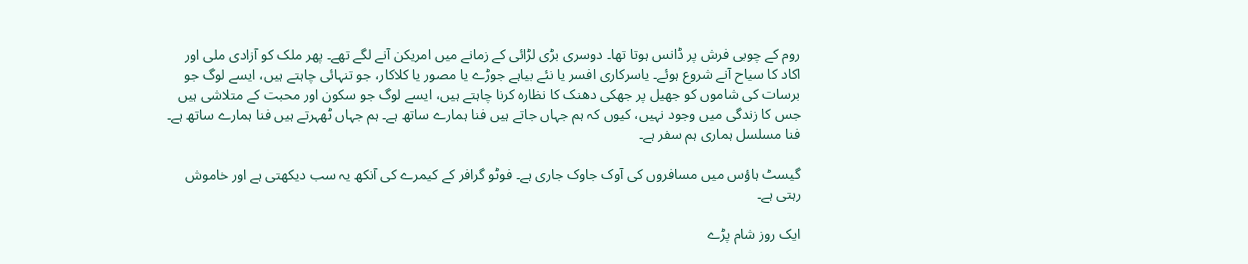روم کے چوبی فرش پر ڈانس ہوتا تھا۔ دوسری بڑی لڑائی کے زمانے میں امریکن آنے لگے تھے۔ پھر ملک کو آزادی ملی اور اکاد کا سیاح آنے شروع ہوئے۔ یاسرکاری افسر یا نئے بیاہے جوڑے یا مصور یا کلاکار، جو تنہائی چاہتے ہیں، ایسے لوگ جو برسات کی شاموں کو جھیل پر جھکی دھنک کا نظارہ کرنا چاہتے ہیں، ایسے لوگ جو سکون اور محبت کے متلاشی ہیں جس کا زندگی میں وجود نہیں، کیوں کہ ہم جہاں جاتے ہیں فنا ہمارے ساتھ ہے۔ ہم جہاں ٹھہرتے ہیں فنا ہمارے ساتھ ہے۔ فنا مسلسل ہماری ہم سفر ہے۔

گیسٹ ہاؤس میں مسافروں کی آوک جاوک جاری ہے۔ فوٹو گرافر کے کیمرے کی آنکھ یہ سب دیکھتی ہے اور خاموش رہتی ہے۔

ایک روز شام پڑے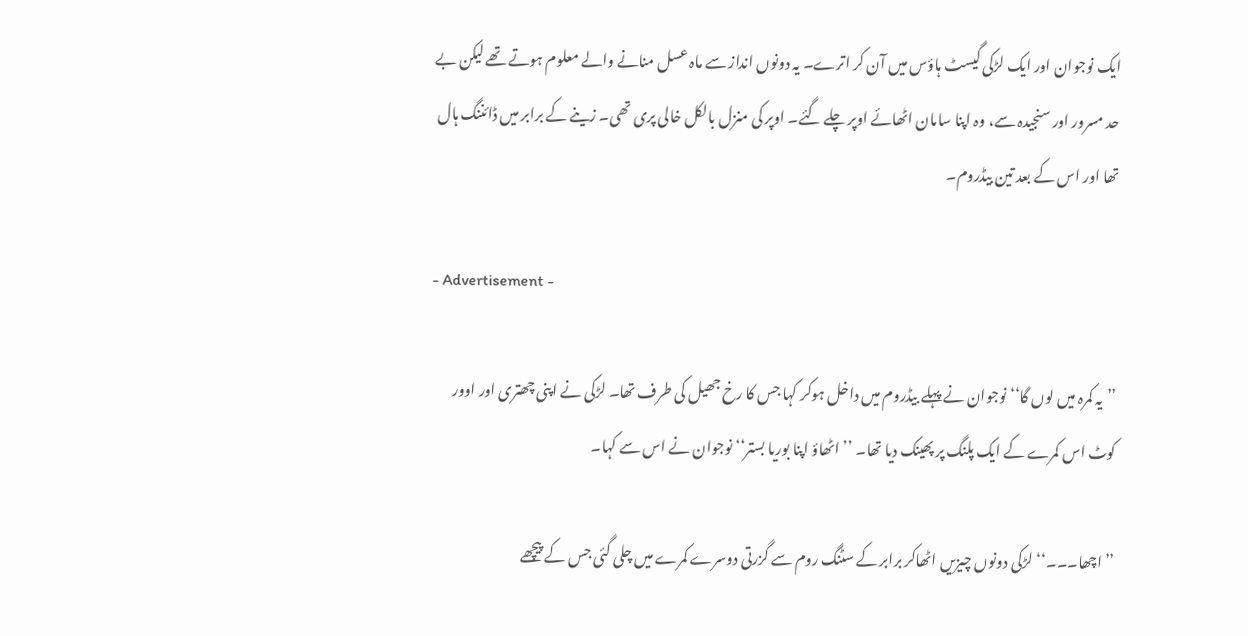ایک نوجوان اور ایک لڑکی گیسٹ ہاؤس میں آن کر اترے۔ یہ دونوں انداز سے ماہ عسل منانے والے معلوم ہوتے تھے لیکن بے حد مسرور اور سنجیدہ سے، وہ اپنا سامان اٹھائے اوپر چلے گئے۔ اوپر کی منزل بالکل خالی پری تھی۔ زینے کے برابر میں ڈائننگ ہال تھا اور اس کے بعد تین بیڈروم۔

- Advertisement -

’’یہ کمرہ میں لوں گا‘‘ نوجوان نے پہلے بیڈروم میں داخل ہوکر کہا جس کا رخ جھیل کی طرف تھا۔ لڑکی نے اپنی چھتری اور اوور کوٹ اس کمرے کے ایک پلنگ پر پھینک دیا تھا۔ ’’اٹھاؤ اپنا بوریا بستر‘‘ نوجوان نے اس سے کہا۔

’’اچھا۔۔۔‘‘ لڑکی دونوں چیزیں اٹھاکر برابر کے سٹنگ روم سے گزرتی دوسرے کمرے میں چلی گئی جس کے پیچھے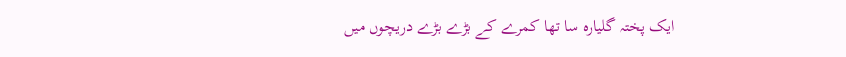ایک پختہ گلیارہ سا تھا کمرے کے بڑے بڑے دریچوں میں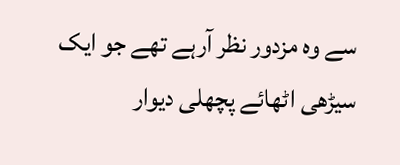سے وہ مزدور نظر آرہے تھے جو ایک سیڑھی اٹھائے پچھلی دیوار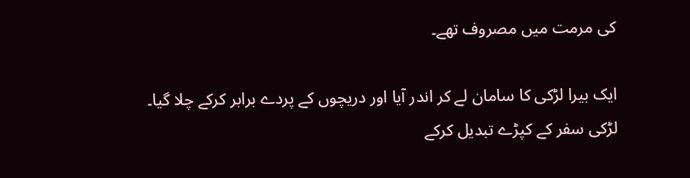کی مرمت میں مصروف تھے۔

ایک بیرا لڑکی کا سامان لے کر اندر آیا اور دریچوں کے پردے برابر کرکے چلا گیا۔ لڑکی سفر کے کپڑے تبدیل کرکے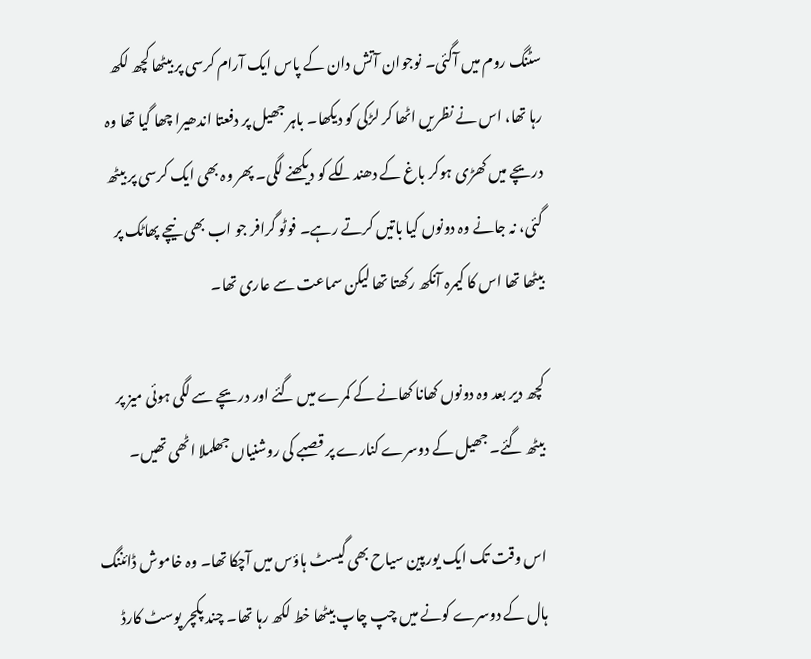سٹنگ روم میں آگئی۔ نوجوان آتش دان کے پاس ایک آرام کرسی پر بیٹھا کچھ لکھ رہا تھا، اس نے نظریں اٹھا کر لڑکی کو دیکھا۔ باہر جھیل پر دفعتا اندھیرا چھا گیا تھا وہ دریچے میں کھڑی ہوکر باغ کے دھندلکے کو دیکھنے لگی۔ پھر وہ بھی ایک کرسی پر بیٹھ گئی، نہ جانے وہ دونوں کیا باتیں کرتے رہے۔ فوٹو گرافر جو اب بھی نیچے پھاٹک پر بیٹھا تھا اس کا کیمرہ آنکھ رکھتا تھا لیکن سماعت سے عاری تھا۔

کچھ دیر بعد وہ دونوں کھانا کھانے کے کمرے میں گئے اور دریچے سے لگی ہوئی میز پر بیٹھ گئے۔ جھیل کے دوسرے کنارے پر قصبے کی روشنیاں جھلملا اٹھی تھیں۔

اس وقت تک ایک یورپین سیاح بھی گیسٹ ہاؤس میں آچکا تھا۔ وہ خاموش ڈائننگ ہال کے دوسرے کونے میں چپ چاپ بیٹھا خط لکھ رہا تھا۔ چند پکچر پوسٹ کارڈ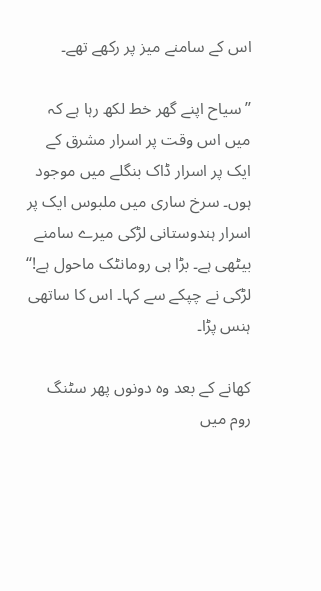اس کے سامنے میز پر رکھے تھے۔

’’سیاح اپنے گھر خط لکھ رہا ہے کہ میں اس وقت پر اسرار مشرق کے ایک پر اسرار ڈاک بنگلے میں موجود ہوں۔ سرخ ساری میں ملبوس ایک پر اسرار ہندوستانی لڑکی میرے سامنے بیٹھی ہے۔ بڑا ہی رومانٹک ماحول ہے!‘‘ لڑکی نے چپکے سے کہا۔ اس کا ساتھی ہنس پڑا۔

کھانے کے بعد وہ دونوں پھر سٹنگ روم میں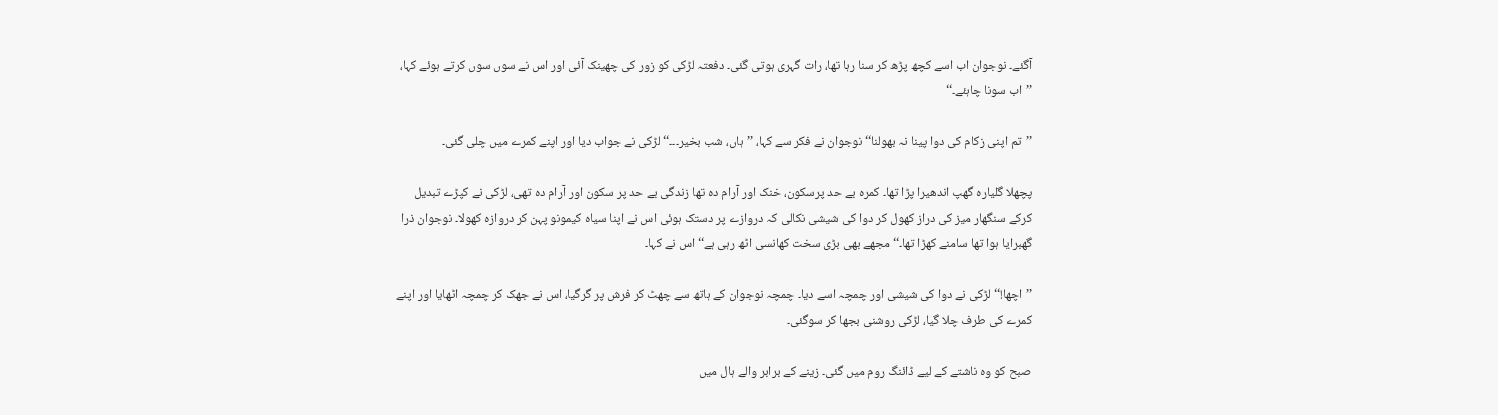آگئے۔ نوجوان اب اسے کچھ پڑھ کر سنا رہا تھا، رات گہری ہوتی گئی۔ دفعتہ لڑکی کو زور کی چھینک آئی اور اس نے سوں سوں کرتے ہوئے کہا، ’’اب سونا چاہئے۔‘‘

’’تم اپنی زکام کی دوا پینا نہ بھولنا‘‘ نوجوان نے فکر سے کہا، ’’ہاں، شب بخیر۔۔۔‘‘ لڑکی نے جواب دیا اور اپنے کمرے میں چلی گئی۔

پچھلا گلیارہ گھپ اندھیرا پڑا تھا۔ کمرہ بے حد پرسکون، خنک اور آرام دہ تھا زندگی بے حد پر سکون اور آرام دہ تھی، لڑکی نے کپڑے تبدیل کرکے سنگھار میز کی دراز کھول کر دوا کی شیشی نکالی کہ دروازے پر دستک ہوئی اس نے اپنا سیاہ کیمونو پہن کر دروازہ کھولا۔ نوجوان ذرا گھبرایا ہوا تھا سامنے کھڑا تھا۔‘‘ مجھے بھی بڑی سخت کھانسی اٹھ رہی ہے‘‘ اس نے کہا۔

’’اچھا!‘‘ لڑکی نے دوا کی شیشی اور چمچہ اسے دیا۔ چمچہ نوجوان کے ہاتھ سے چھٹ کر فرش پر گرگیا، اس نے جھک کر چمچہ اٹھایا اور اپنے کمرے کی طرف چلا گیا، لڑکی روشنی بجھا کر سوگئی۔

صبح کو وہ ناشتے کے لیے ڈائنگ روم میں گئی۔ زینے کے برابر والے ہال میں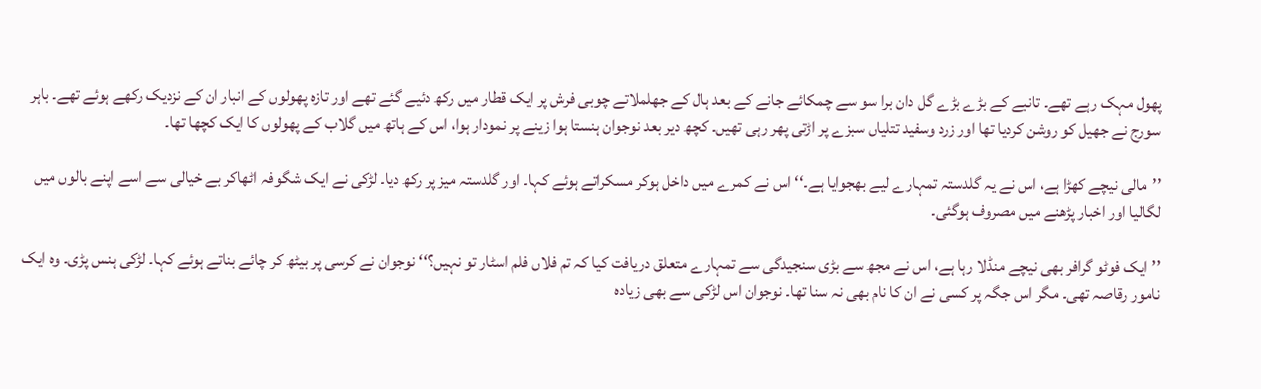پھول مہک رہے تھے۔ تانبے کے بڑے بڑے گل دان برا سو سے چمکائے جانے کے بعد ہال کے جھلملاتے چوبی فرش پر ایک قطار میں رکھ دئیے گئے تھے اور تازہ پھولوں کے انبار ان کے نزدیک رکھے ہوئے تھے۔ باہر سورج نے جھیل کو روشن کردیا تھا اور زرد وسفید تتلیاں سبزے پر اڑتی پھر رہی تھیں۔ کچھ دیر بعد نوجوان ہنستا ہوا زینے پر نمودار ہوا، اس کے ہاتھ میں گلاب کے پھولوں کا ایک کچھا تھا۔

’’مالی نیچے کھڑا ہے، اس نے یہ گلدستہ تمہارے لیے بھجوایا ہے۔‘‘ اس نے کمرے میں داخل ہوکر مسکراتے ہوئے کہا۔ اور گلدستہ میز پر رکھ دیا۔ لڑکی نے ایک شگوفہ اٹھاکر بے خیالی سے اسے اپنے بالوں میں لگالیا اور اخبار پڑھنے میں مصروف ہوگئی۔

’’ایک فوٹو گرافر بھی نیچے منڈلا رہا ہے، اس نے مجھ سے بڑی سنجیدگی سے تمہارے متعلق دریافت کیا کہ تم فلاں فلم اسٹار تو نہیں؟‘‘ نوجوان نے کرسی پر بیٹھ کر چائے بناتے ہوئے کہا۔ لڑکی ہنس پڑی۔ وہ ایک نامور رقاصہ تھی۔ مگر اس جگہ پر کسی نے ان کا نام بھی نہ سنا تھا۔ نوجوان اس لڑکی سے بھی زیادہ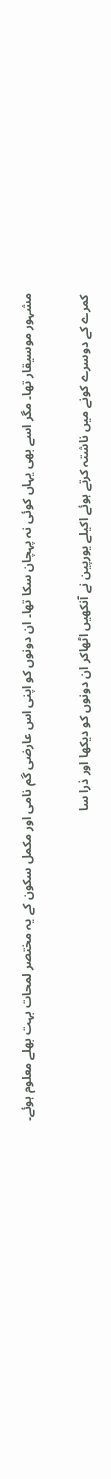مشہور موسیقار تھا۔ مگر اسے بھی یہاں کوئی نہ پہچان سکا تھا۔ ان دونوں کو اپنی اس عارضی گم نامی اور مکمل سکون کے یہ مختصر لمحات بہت بھلے معلوم ہوئے۔

کمرے کے دوسرے کونے میں ناشتہ کرتے ہوئے اکیلے یورپین نے آنکھیں اٹھاکر ان دونوں کو دیکھا اور ذرا سا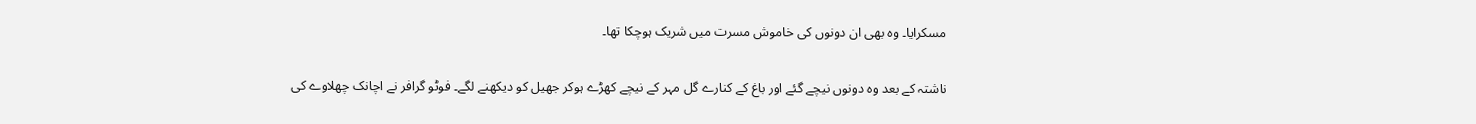مسکرایا۔ وہ بھی ان دونوں کی خاموش مسرت میں شریک ہوچکا تھا۔

ناشتہ کے بعد وہ دونوں نیچے گئے اور باغ کے کنارے گل مہر کے نیچے کھڑے ہوکر جھیل کو دیکھنے لگے۔ فوٹو گرافر نے اچانک چھلاوے کی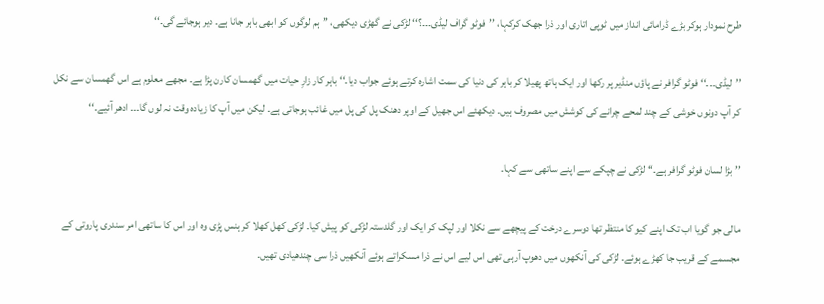طرح نمودار ہوکر بڑے ڈرامائی انداز میں ٹوپی اتاری اور ذرا جھک کرکہا، ’’فوٹو گراف لیڈی۔۔۔؟‘‘ لڑکی نے گھڑی دیکھی، ’’ہم لوگوں کو ابھی باہر جانا ہے۔ دیر ہوجائے گی۔‘‘

’’لیڈی۔۔۔‘‘ فوٹو گرافر نے پاؤں منڈیر پر رکھا اور ایک ہاتھ پھیلا کر باہر کی دنیا کی سمت اشارہ کرتے ہوئے جواب دیا۔‘‘ باہر کار زارِ حیات میں گھمسان کارن پڑا ہے۔ مجھے معلوم ہے اس گھمسان سے نکل کر آپ دونوں خوشی کے چند لمحے چرانے کی کوشش میں مصروف ہیں۔ دیکھئے اس جھیل کے اوپر دھنک پل کی پل میں غائب ہوجاتی ہے۔ لیکن میں آپ کا زیادہ وقت نہ لوں گا۔۔۔ ادھر آئیے۔‘‘

’’بڑا لسان فوٹو گرافر ہے۔‘‘ لڑکی نے چپکے سے اپنے ساتھی سے کہا۔

مالی جو گویا اب تک اپنے کیو کا منتظر تھا دوسرے درخت کے پیچھے سے نکلا اور لپک کر ایک اور گلدستہ لڑکی کو پیش کیا۔ لڑکی کھل کھلا کر ہنس پڑی وہ اور اس کا ساتھی امر سندری پاروتی کے مجسمے کے قریب جا کھڑے ہوئے۔ لڑکی کی آنکھوں میں دھوپ آرہی تھی اس لیے اس نے ذرا مسکراتے ہوئے آنکھیں ذرا سی چندھیادی تھیں۔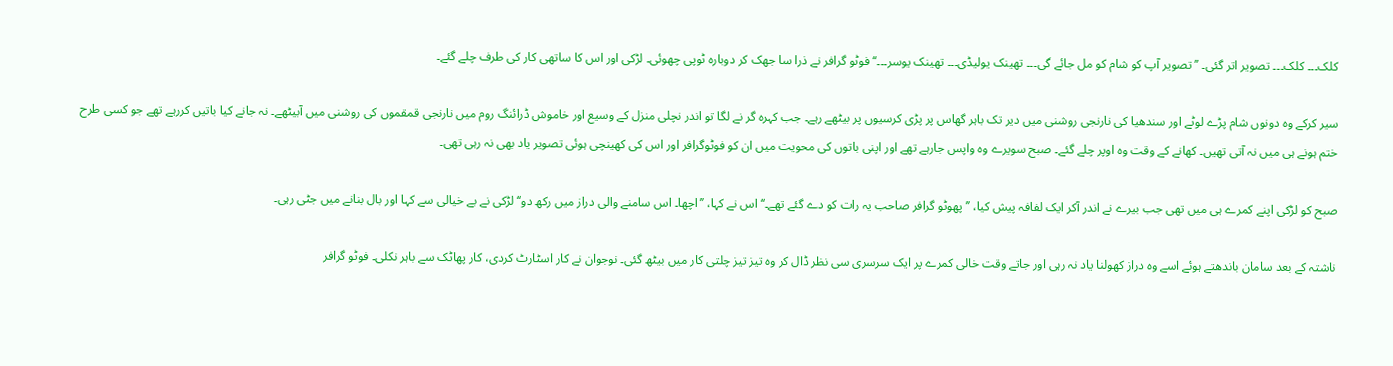کلک۔۔۔ کلک۔۔۔ تصویر اتر گئی۔ ’’تصویر آپ کو شام کو مل جائے گی۔۔۔ تھینک یولیڈی۔۔۔ تھینک یوسر۔۔۔‘‘ فوٹو گرافر نے ذرا سا جھک کر دوبارہ ٹوپی چھوئی۔ لڑکی اور اس کا ساتھی کار کی طرف چلے گئے۔

سیر کرکے وہ دونوں شام پڑے لوٹے اور سندھیا کی نارنجی روشنی میں دیر تک باہر گھاس پر پڑی کرسیوں پر بیٹھے رہے۔ جب کہرہ گر نے لگا تو اندر نچلی منزل کے وسیع اور خاموش ڈرائنگ روم میں نارنجی قمقموں کی روشنی میں آبیٹھے۔ نہ جانے کیا باتیں کررہے تھے جو کسی طرح ختم ہونے ہی میں نہ آتی تھیں۔ کھانے کے وقت وہ اوپر چلے گئے۔ صبح سویرے وہ واپس جارہے تھے اور اپنی باتوں کی محویت میں ان کو فوٹوگرافر اور اس کی کھینچی ہوئی تصویر یاد بھی نہ رہی تھی۔

صبح کو لڑکی اپنے کمرے ہی میں تھی جب بیرے نے اندر آکر ایک لفافہ پیش کیا، ’’پھوٹو گرافر صاحب یہ رات کو دے گئے تھے۔‘‘ اس نے کہا، ’’اچھا۔ اس سامنے والی دراز میں رکھ دو‘‘ لڑکی نے بے خیالی سے کہا اور بال بنانے میں جٹی رہی۔

ناشتہ کے بعد سامان باندھتے ہوئے اسے وہ دراز کھولنا یاد نہ رہی اور جاتے وقت خالی کمرے پر ایک سرسری سی نظر ڈال کر وہ تیز تیز چلتی کار میں بیٹھ گئی۔ نوجوان نے کار اسٹارٹ کردی، کار پھاٹک سے باہر نکلی۔ فوٹو گرافر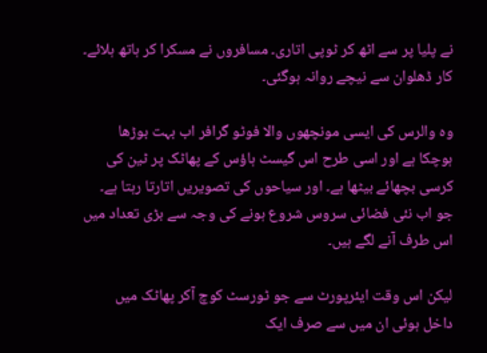نے پلیا پر سے اٹھ کر ٹوپی اتاری۔ مسافروں نے مسکرا کر ہاتھ ہلائے۔ کار ڈھلوان سے نیچے روانہ ہوگئی۔

وہ والرس کی ایسی مونچھوں والا فوٹو گرافر اب بہت بوڑھا ہوچکا ہے اور اسی طرح اس گیسٹ ہاؤس کے پھاٹک پر ٹین کی کرسی بچھائے بیٹھا ہے۔ اور سیاحوں کی تصویریں اتارتا رہتا ہے۔ جو اب نئی فضائی سروس شروع ہونے کی وجہ سے بڑی تعداد میں اس طرف آنے لگے ہیں۔

لیکن اس وقت ایئرپورٹ سے جو ٹورسٹ کوچ آکر پھاٹک میں داخل ہوئی ان میں سے صرف ایک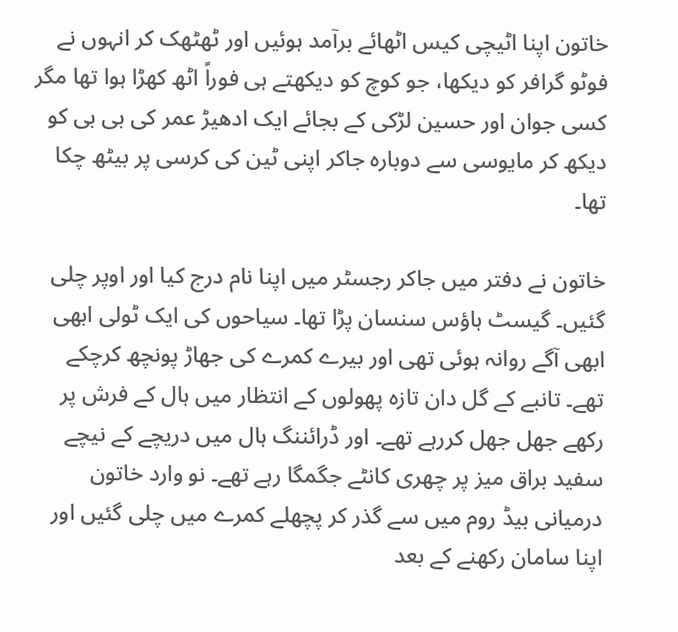خاتون اپنا اٹیچی کیس اٹھائے برآمد ہوئیں اور ٹھٹھک کر انہوں نے فوٹو گرافر کو دیکھا، جو کوچ کو دیکھتے ہی فوراً اٹھ کھڑا ہوا تھا مگر کسی جوان اور حسین لڑکی کے بجائے ایک ادھیڑ عمر کی بی بی کو دیکھ کر مایوسی سے دوبارہ جاکر اپنی ٹین کی کرسی پر بیٹھ چکا تھا۔

خاتون نے دفتر میں جاکر رجسٹر میں اپنا نام درج کیا اور اوپر چلی گئیں۔ گیسٹ ہاؤس سنسان پڑا تھا۔ سیاحوں کی ایک ٹولی ابھی ابھی آگے روانہ ہوئی تھی اور بیرے کمرے کی جھاڑ پونچھ کرچکے تھے۔ تانبے کے گل دان تازہ پھولوں کے انتظار میں ہال کے فرش پر رکھے جھل جھل کررہے تھے۔ اور ڈرائننگ ہال میں دریچے کے نیچے سفید براق میز پر چھری کانٹے جگمگا رہے تھے۔ نو وارد خاتون درمیانی بیڈ روم میں سے گذر کر پچھلے کمرے میں چلی گئیں اور اپنا سامان رکھنے کے بعد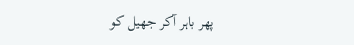پھر باہر آکر جھیل کو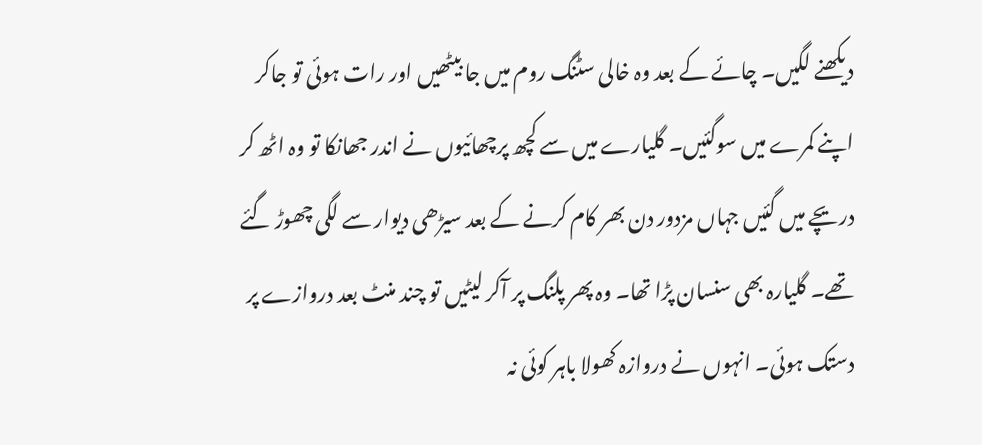دیکھنے لگیں۔ چائے کے بعد وہ خالی سٹنگ روم میں جا بیٹھیں اور رات ہوئی تو جاکر اپنے کمرے میں سوگئیں۔ گلیارے میں سے کچھ پرچھائیوں نے اندر جھانکا تو وہ اٹھ کر دریچے میں گئیں جہاں مزدور دن بھر کام کرنے کے بعد سیڑھی دیوار سے لگی چھوڑ گئے تھے۔ گلیارہ بھی سنسان پڑا تھا۔ وہ پھر پلنگ پر آکر لیٹیں تو چند منٹ بعد دروازے پر دستک ہوئی۔ انہوں نے دروازہ کھولا باہر کوئی نہ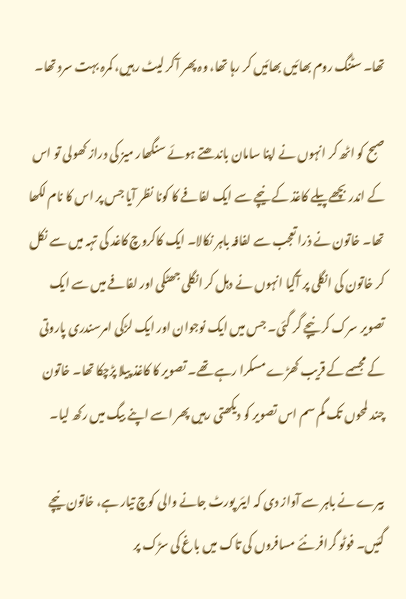تھا۔ سٹنگ روم بھائیں بھائیں کر رہا تھا، وہ پھر آکر لیٹ رہیں، کمرہ بہت سرد تھا۔

صبح کو اٹھ کر انہوں نے اپنا سامان باندھتے ہوئے سنگھار میز کی دراز کھولی تو اس کے اندر بچھے پیلے کاغذ کے نیچے سے ایک لفافے کا کونا نظر آیا جس پر اس کا نام لکھا تھا۔ خاتون نے ذرا تعجب سے لفافہ باہر نکالا۔ ایک کاکروچ کاغد کی تہہ میں سے نکل کر خاتون کی انگلی پر آگیا انہوں نے دہل کر انگلی جھٹکی اور لفافے میں سے ایک تصویر سرک کر نیچے گر گئی۔ جس میں ایک نوجوان اور ایک لڑکی امرسندری پاروتی کے مجسمے کے قریب کھڑے مسکرا رہے تھے۔ تصویر کا کاغذ پیلا پڑچکا تھا۔ خاتون چند لمحوں تک گم سم اس تصویر کو دیکھتی رہیں پھر اسے اپنے بیگ میں رکھ لیا۔

بیرے نے باہر سے آواز دی کہ ایئر پورٹ جانے والی کوچ تیار ہے، خاتون نیچے گئیں۔ فوٹو گرافر نئے مسافروں کی تاک میں باغ کی سڑک پر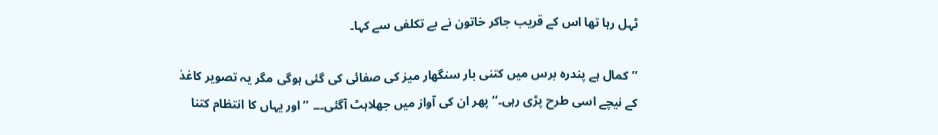ٹہل رہا تھا اس کے قریب جاکر خاتون نے بے تکلفی سے کہا۔

’’کمال ہے پندرہ برس میں کتنی بار سنگھار میز کی صفائی کی گئی ہوگی مگر یہ تصویر کاغذ کے نیچے اسی طرح پڑی رہی۔‘‘ پھر ان کی آواز میں جھلاہٹ آگئی۔۔۔ ’’اور یہاں کا انتظام کتنا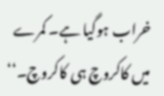خراب ہوگیا ہے۔ کمرے میں کاکروچ ہی کاکروچ۔‘‘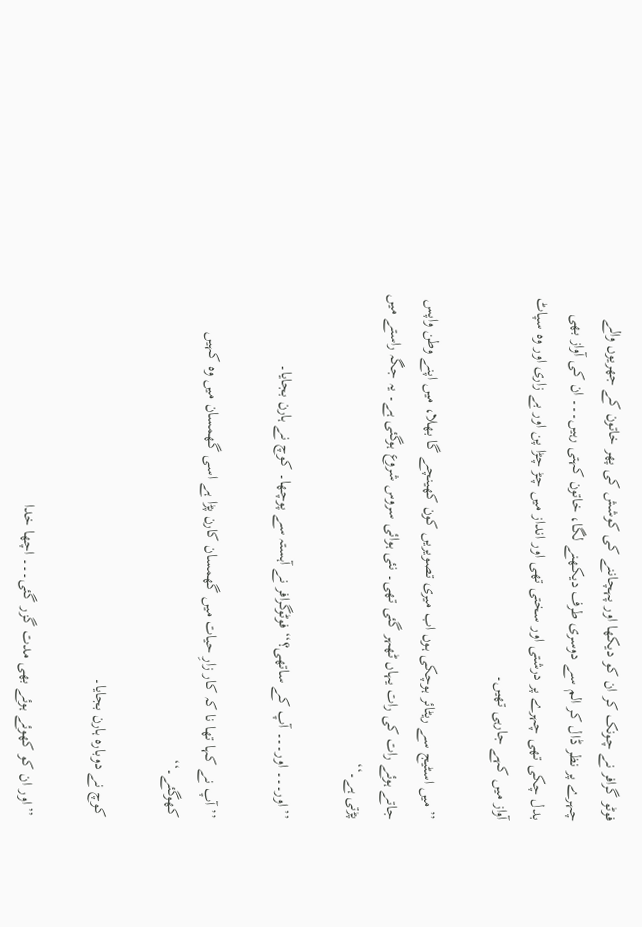فوٹو گرافر نے چونک کر ان کو دیکھا اور پہچاننے کی کوشش کی پھر خاتون کے جھریوں والے چہرے پر نظر ڈال کر الم سے دوسری طرف دیکھنے لگا، خاتون کہتی رہیں۔۔۔ ان کی آواز بھی بدل چکی تھی چہرے پر درشتی اور سختی تھی اور انداز میں چڑ چڑا پن اور بے زاری اور وہ سپاٹ آواز میں کہے جارہی تھیں۔

’’میں اسٹیج سے ریٹائر ہوچکی ہوں اب میری تصویریں کون کھینچے گا بھلا، میں اپنے وطن واپس جاتے ہوئے رات کی رات یہاں ٹھہر گئی تھی۔ نئی ہوائی سروس شروع ہوگئی ہے۔ یہ جگہ راستے میں پڑتی ہے۔‘‘

’’اور۔۔۔ اور۔۔۔ آپ کے ساتھی؟‘‘ فوٹوگرافر نے آہستہ سے پوچھا۔ کوچ نے ہارن بجایا۔

’’آپ نے کہا تھا نا کہ کار زارِ حیات میں گھمسان کارن پڑا ہے اسی گھمسان میں وہ کہیں کھوگئے۔‘‘

کوچ نے دوبارہ ہارن بجایا۔

’’اور ان کو کھوئے ہوئے بھی مدت گزر گئی۔۔۔ اچھا خدا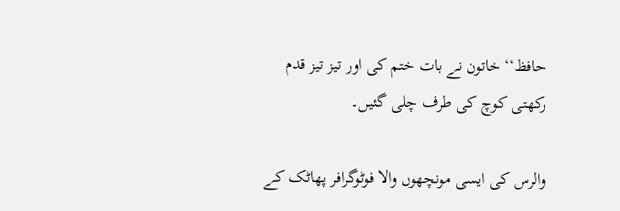حافظ‘‘ خاتون نے بات ختم کی اور تیز تیز قدم رکھتی کوچ کی طرف چلی گئیں۔

والرس کی ایسی مونچھوں والا فوٹوگرافر پھاٹک کے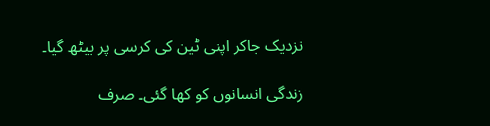نزدیک جاکر اپنی ٹین کی کرسی پر بیٹھ گیا۔

زندگی انسانوں کو کھا گئی۔ صرف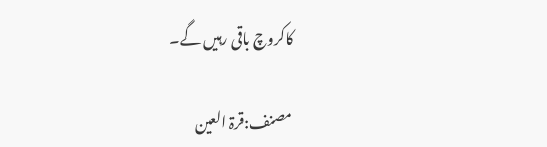کاکروچ باقی رہیں گے۔

مصنف:قرۃ العین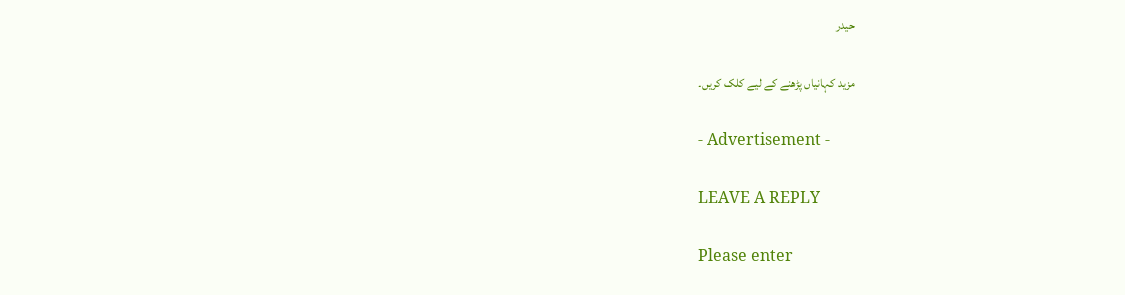حیدر

مزید کہانیاں پڑھنے کے لیے کلک کریں۔

- Advertisement -

LEAVE A REPLY

Please enter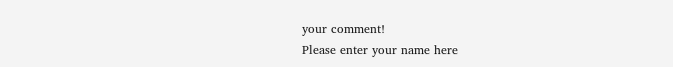your comment!
Please enter your name here